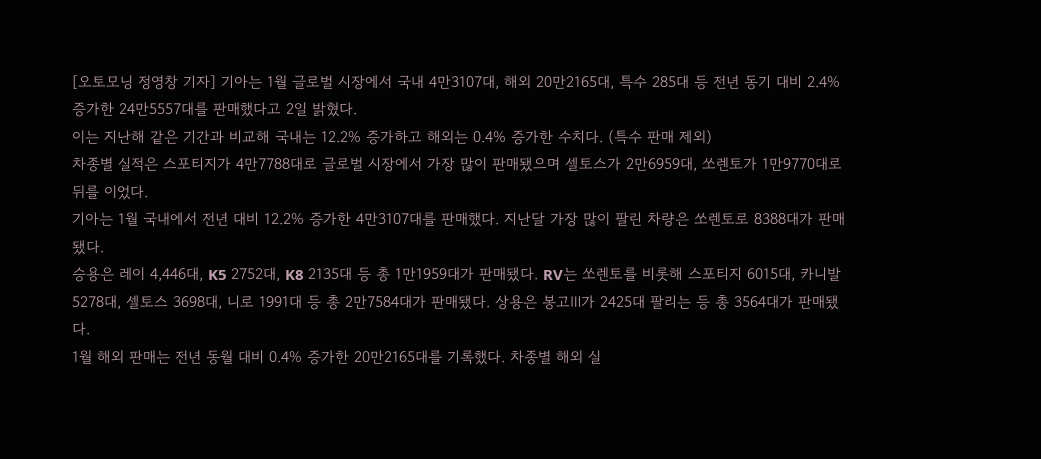[오토모닝 정영창 기자] 기아는 1월 글로벌 시장에서 국내 4만3107대, 해외 20만2165대, 특수 285대 등 전년 동기 대비 2.4% 증가한 24만5557대를 판매했다고 2일 밝혔다.
이는 지난해 같은 기간과 비교해 국내는 12.2% 증가하고 해외는 0.4% 증가한 수치다. (특수 판매 제외)
차종별 실적은 스포티지가 4만7788대로 글로벌 시장에서 가장 많이 판매됐으며 셀토스가 2만6959대, 쏘렌토가 1만9770대로 뒤를 이었다.
기아는 1월 국내에서 전년 대비 12.2% 증가한 4만3107대를 판매했다. 지난달 가장 많이 팔린 차량은 쏘렌토로 8388대가 판매됐다.
승용은 레이 4,446대, K5 2752대, K8 2135대 등 총 1만1959대가 판매됐다. RV는 쏘렌토를 비롯해 스포티지 6015대, 카니발 5278대, 셀토스 3698대, 니로 1991대 등 총 2만7584대가 판매됐다. 상용은 봉고Ⅲ가 2425대 팔리는 등 총 3564대가 판매됐다.
1월 해외 판매는 전년 동월 대비 0.4% 증가한 20만2165대를 기록했다. 차종별 해외 실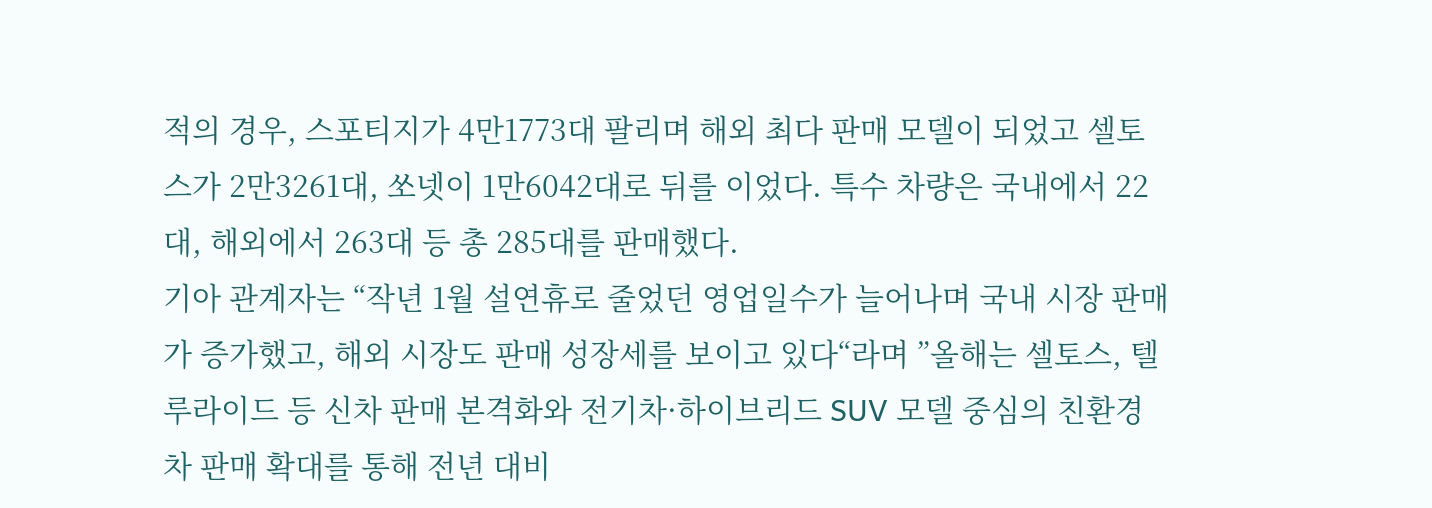적의 경우, 스포티지가 4만1773대 팔리며 해외 최다 판매 모델이 되었고 셀토스가 2만3261대, 쏘넷이 1만6042대로 뒤를 이었다. 특수 차량은 국내에서 22대, 해외에서 263대 등 총 285대를 판매했다.
기아 관계자는 “작년 1월 설연휴로 줄었던 영업일수가 늘어나며 국내 시장 판매가 증가했고, 해외 시장도 판매 성장세를 보이고 있다“라며 ”올해는 셀토스, 텔루라이드 등 신차 판매 본격화와 전기차·하이브리드 SUV 모델 중심의 친환경차 판매 확대를 통해 전년 대비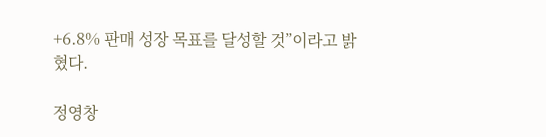+6.8% 판매 성장 목표를 달성할 것”이라고 밝혔다.

정영창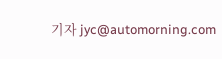기자 jyc@automorning.com